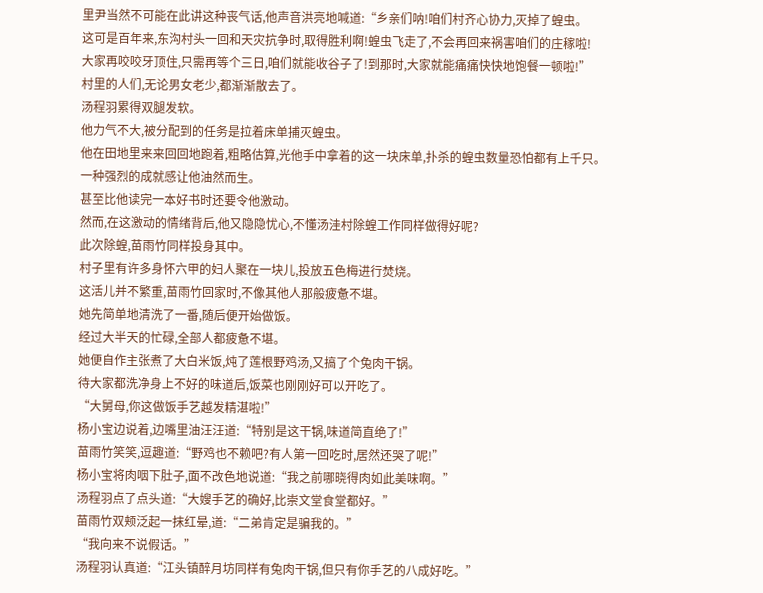里尹当然不可能在此讲这种丧气话,他声音洪亮地喊道:“乡亲们呐!咱们村齐心协力,灭掉了蝗虫。
这可是百年来,东沟村头一回和天灾抗争时,取得胜利啊!蝗虫飞走了,不会再回来祸害咱们的庄稼啦!
大家再咬咬牙顶住,只需再等个三日,咱们就能收谷子了!到那时,大家就能痛痛快快地饱餐一顿啦!”
村里的人们,无论男女老少,都渐渐散去了。
汤程羽累得双腿发软。
他力气不大,被分配到的任务是拉着床单捕灭蝗虫。
他在田地里来来回回地跑着,粗略估算,光他手中拿着的这一块床单,扑杀的蝗虫数量恐怕都有上千只。
一种强烈的成就感让他油然而生。
甚至比他读完一本好书时还要令他激动。
然而,在这激动的情绪背后,他又隐隐忧心,不懂汤洼村除蝗工作同样做得好呢?
此次除蝗,苗雨竹同样投身其中。
村子里有许多身怀六甲的妇人聚在一块儿,投放五色梅进行焚烧。
这活儿并不繁重,苗雨竹回家时,不像其他人那般疲惫不堪。
她先简单地清洗了一番,随后便开始做饭。
经过大半天的忙碌,全部人都疲惫不堪。
她便自作主张煮了大白米饭,炖了莲根野鸡汤,又搞了个兔肉干锅。
待大家都洗净身上不好的味道后,饭菜也刚刚好可以开吃了。
“大舅母,你这做饭手艺越发精湛啦!”
杨小宝边说着,边嘴里油汪汪道:“特别是这干锅,味道简直绝了!”
苗雨竹笑笑,逗趣道:“野鸡也不赖吧?有人第一回吃时,居然还哭了呢!”
杨小宝将肉咽下肚子,面不改色地说道:“我之前哪晓得肉如此美味啊。”
汤程羽点了点头道:“大嫂手艺的确好,比崇文堂食堂都好。”
苗雨竹双颊泛起一抹红晕,道:“二弟肯定是骗我的。”
“我向来不说假话。”
汤程羽认真道:“江头镇醉月坊同样有兔肉干锅,但只有你手艺的八成好吃。”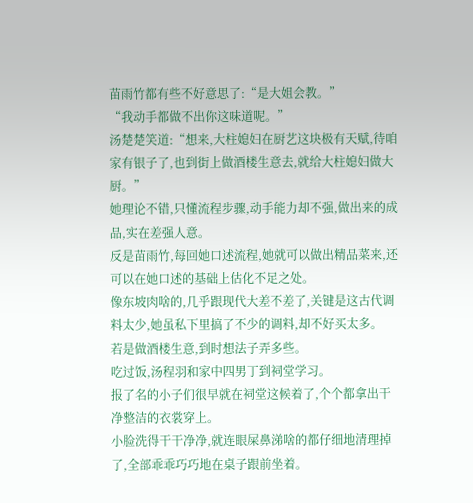苗雨竹都有些不好意思了:“是大姐会教。”
“我动手都做不出你这味道呢。”
汤楚楚笑道:“想来,大柱媳妇在厨艺这块极有天赋,待咱家有银子了,也到街上做酒楼生意去,就给大柱媳妇做大厨。”
她理论不错,只懂流程步骤,动手能力却不强,做出来的成品,实在差强人意。
反是苗雨竹,每回她口述流程,她就可以做出精品菜来,还可以在她口述的基础上估化不足之处。
像东坡肉啥的,几乎跟现代大差不差了,关键是这古代调料太少,她虽私下里搞了不少的调料,却不好买太多。
若是做酒楼生意,到时想法子弄多些。
吃过饭,汤程羽和家中四男丁到祠堂学习。
报了名的小子们很早就在祠堂这候着了,个个都拿出干净整洁的衣裳穿上。
小脸洗得干干净净,就连眼屎鼻涕啥的都仔细地清理掉了,全部乖乖巧巧地在桌子跟前坐着。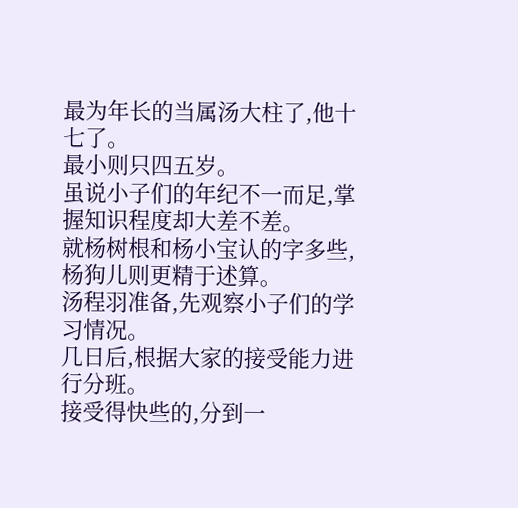最为年长的当属汤大柱了,他十七了。
最小则只四五岁。
虽说小子们的年纪不一而足,掌握知识程度却大差不差。
就杨树根和杨小宝认的字多些,杨狗儿则更精于述算。
汤程羽准备,先观察小子们的学习情况。
几日后,根据大家的接受能力进行分班。
接受得快些的,分到一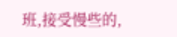班,接受慢些的,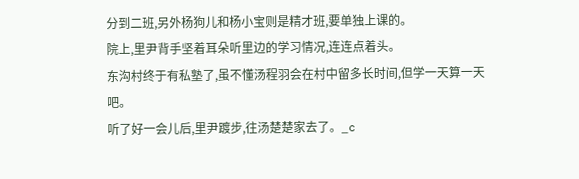分到二班,另外杨狗儿和杨小宝则是精才班,要单独上课的。
院上,里尹背手坚着耳朵听里边的学习情况,连连点着头。
东沟村终于有私塾了,虽不懂汤程羽会在村中留多长时间,但学一天算一天吧。
听了好一会儿后,里尹踱步,往汤楚楚家去了。_c